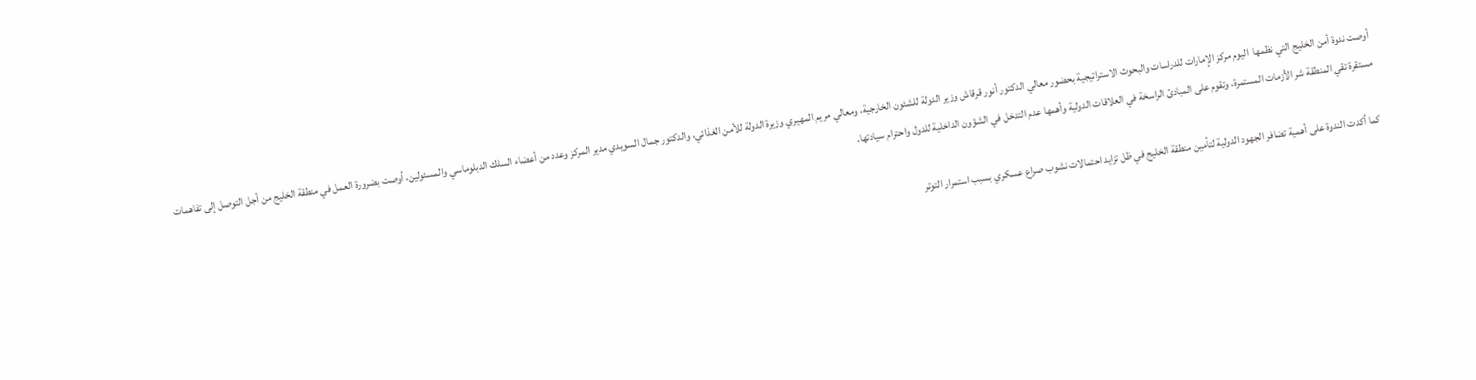أوصت ندوة أمن الخليج التي نظمها  اليوم مركز الإمارات للدراسات والبحوث الاستراتيجية بحضور معالي الدكتور أنور قرقاش وزير الدولة للشئون الخارجية، ومعالي مريم المهيري وزيرة الدولة للأمن الغذائي، والدكتور جمال السويدي مدير المركز وعدد من أعضاء السلك الدبلوماسي والمسئولين، أوصت بضرورة العمل في منطقة الخليج من أجل التوصل إلى تفاهمات مستقرة تقي المنطقة شر الأزمات المستمرة، وتقوم على المبادئ الراسخة في العلاقات الدولية وأهمها عدم التدخل في الشؤون الداخلية للدول واحترام سيادتها.

كما أكدت الندوة على أهمية تضافر الجهود الدولية لتأمين منطقة الخليج في ظل تزايد احتمالات نشوب صراع عسكري بسبب استمرار التوتر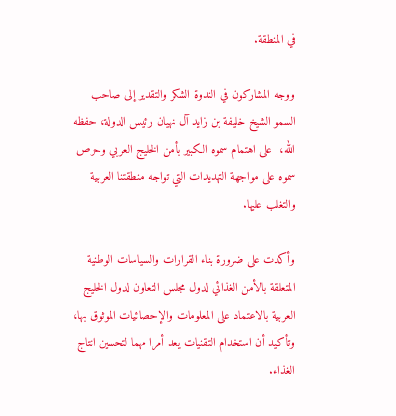في المنطقة.

ووجه المشاركون في الندوة الشكر والتقدير إلى صاحب السمو الشيخ خليفة بن زايد آل نهيان رئيس الدولة، حفظه الله،  على اهتمام سموه الكبير بأمن الخليج العربي وحرص سموه على مواجهة التهديدات التي تواجه منطقتنا العربية والتغلب عليها.

وأكدت على ضرورة بناء القرارات والسياسات الوطنية المتعلقة بالأمن الغذائي لدول مجلس التعاون لدول الخليج العربية بالاعتماد على المعلومات والإحصائيات الموثوق بها، وتأكيد أن استخدام التقنيات يعد أمرا مهما لتحسين انتاج الغذاء.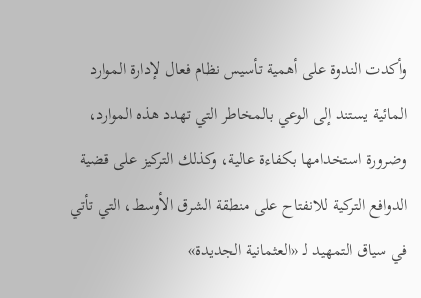وأكدت الندوة على أهمية تأسيس نظام فعال لإدارة الموارد المائية يستند إلى الوعي بالمخاطر التي تهدد هذه الموارد، وضرورة استخدامها بكفاءة عالية، وكذلك التركيز على قضية الدوافع التركية للانفتاح على منطقة الشرق الأوسط، التي تأتي في سياق التمهيد لـ «العثمانية الجديدة»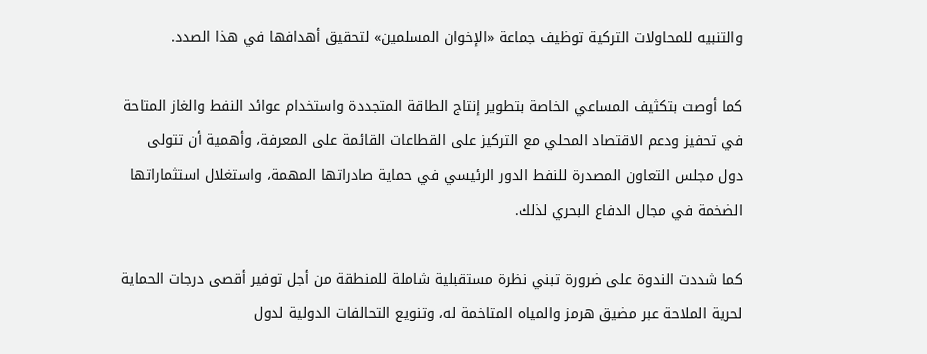والتنبيه للمحاولات التركية توظيف جماعة «الإخوان المسلمين» لتحقيق أهدافها في هذا الصدد.

كما أوصت بتكثيف المساعي الخاصة بتطوير إنتاج الطاقة المتجددة واستخدام عوائد النفط والغاز المتاحة في تحفيز ودعم الاقتصاد المحلي مع التركيز على القطاعات القائمة على المعرفة، وأهمية أن تتولى دول مجلس التعاون المصدرة للنفط الدور الرئيسي في حماية صادراتها المهمة، واستغلال استثماراتها الضخمة في مجال الدفاع البحري لذلك.

كما شددت الندوة على ضرورة تبني نظرة مستقبلية شاملة للمنطقة من أجل توفير أقصى درجات الحماية لحرية الملاحة عبر مضيق هرمز والمياه المتاخمة له، وتنويع التحالفات الدولية لدول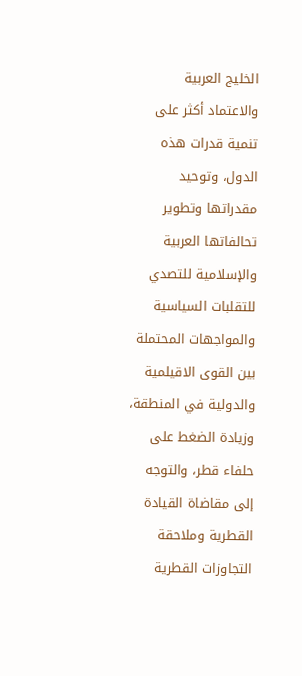الخليج العربية والاعتماد أكثر على تنمية قدرات هذه الدول، وتوحيد مقدراتها وتطوير تحالفاتها العربية والإسلامية للتصدي للتقلبات السياسية والمواجهات المحتملة بين القوى الاقيلمية والدولية في المنطقة، وزيادة الضغط على حلفاء قطر، والتوجه إلى مقاضاة القيادة القطرية وملاحقة التجاوزات القطرية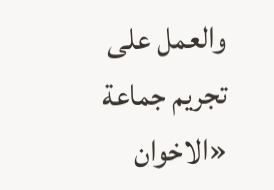والعمل على تجريم جماعة «الاخوان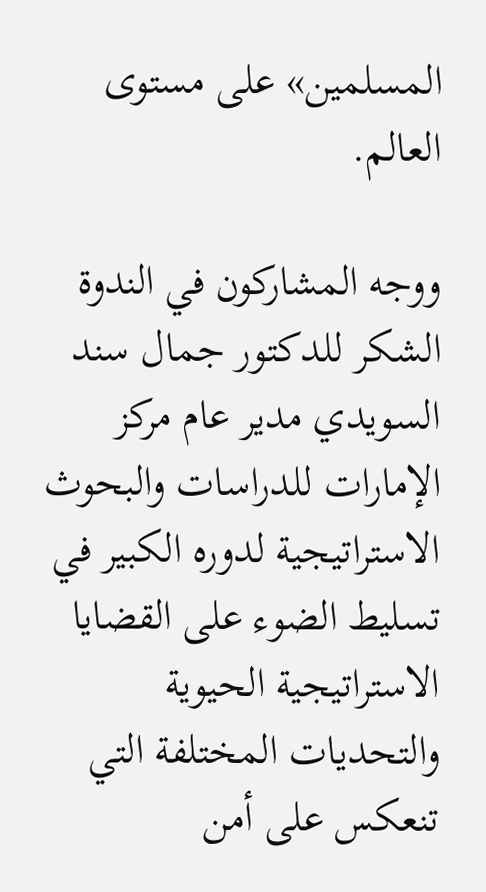المسلمين» على مستوى العالم.

ووجه المشاركون في الندوة الشكر للدكتور جمال سند السويدي مدير عام مركز الإمارات للدراسات والبحوث الاستراتيجية لدوره الكبير في تسليط الضوء على القضايا الاستراتيجية الحيوية والتحديات المختلفة التي تنعكس على أمن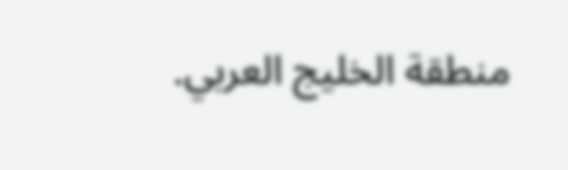منطقة الخليج العربي.